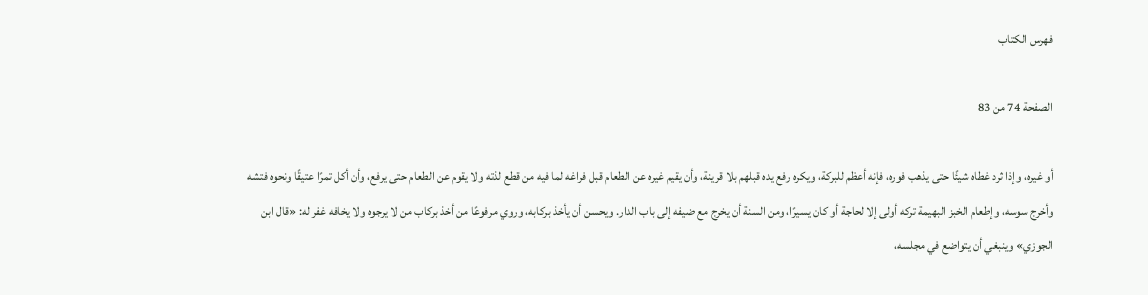فهرس الكتاب

الصفحة 74 من 83

أو غيره، وإذا ثرد غطاه شيئًا حتى يذهب فوره، فإنه أعظم للبركة، ويكره رفع يده قبلهم بلا قرينة، وأن يقيم غيره عن الطعام قبل فراغه لما فيه من قطع لذته ولا يقوم عن الطعام حتى يرفع، وأن أكل تمرًا عتيقًا ونحوه فتشه وأخرج سوسه، وإطعام الخبز البهيمة تركه أولى إلا لحاجة أو كان يسيرًا، ومن السنة أن يخرج مع ضيفه إلى باب الدار. ويحسن أن يأخذ بركابه، وروي مرفوعًا من أخذ بركاب من لا يرجوه ولا يخافه غفر له: «قال ابن الجوزي» وينبغي أن يتواضع في مجلسه،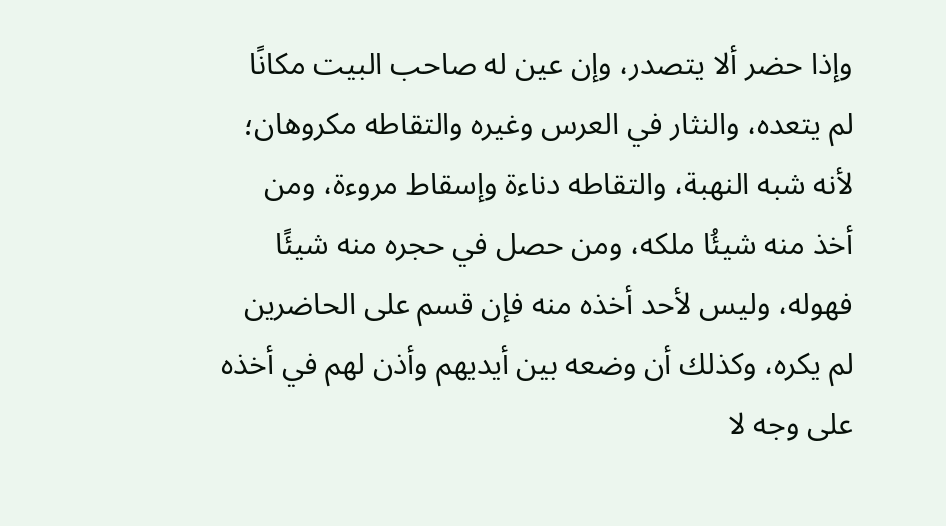وإذا حضر ألا يتصدر، وإن عين له صاحب البيت مكانًا لم يتعده، والنثار في العرس وغيره والتقاطه مكروهان؛ لأنه شبه النهبة، والتقاطه دناءة وإسقاط مروءة، ومن أخذ منه شيئُا ملكه، ومن حصل في حجره منه شيئًا فهوله، وليس لأحد أخذه منه فإن قسم على الحاضرين لم يكره، وكذلك أن وضعه بين أيديهم وأذن لهم في أخذه على وجه لا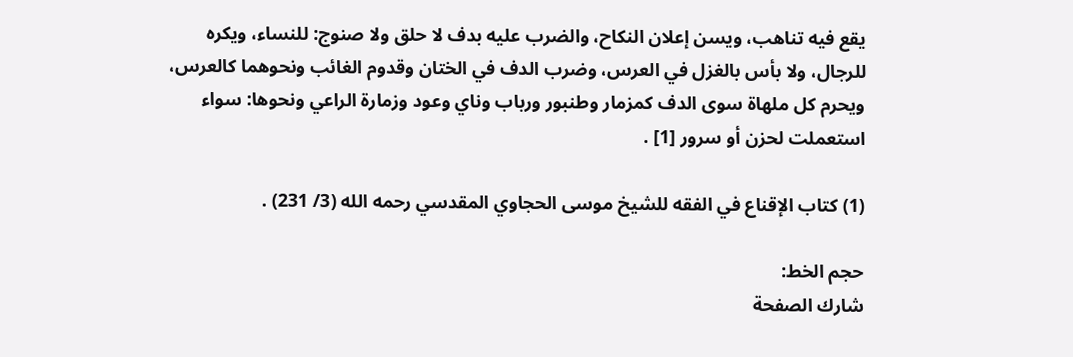يقع فيه تناهب، ويسن إعلان النكاح، والضرب عليه بدف لا حلق ولا صنوج: للنساء، ويكره للرجال، ولا بأس بالغزل في العرس، وضرب الدف في الختان وقدوم الغائب ونحوهما كالعرس، ويحرم كل ملهاة سوى الدف كمزمار وطنبور ورباب وناي وعود وزمارة الراعي ونحوها: سواء استعملت لحزن أو سرور [1] .

(1) كتاب الإقناع في الفقه للشيخ موسى الحجاوي المقدسي رحمه الله (3/ 231) .

حجم الخط:
شارك الصفحة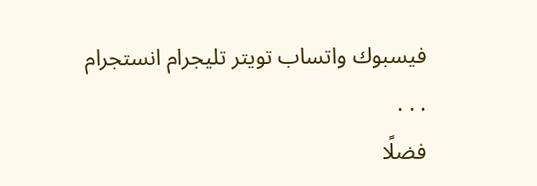فيسبوك واتساب تويتر تليجرام انستجرام
. . .
فضلًا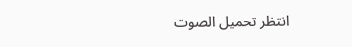انتظر تحميل الصوت